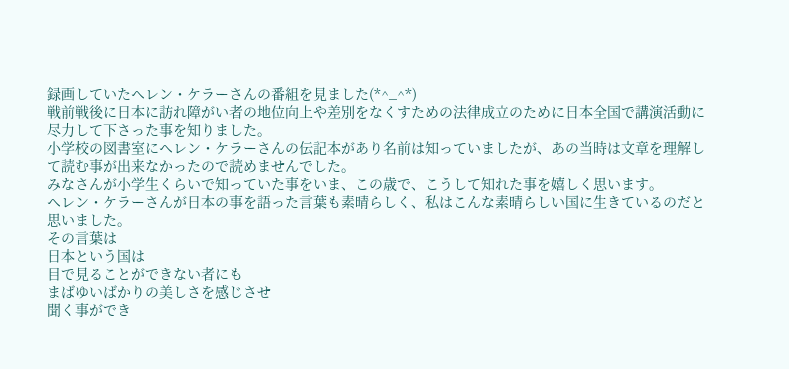録画していたヘレン・ケラーさんの番組を見ました(*^_^*)
戦前戦後に日本に訪れ障がい者の地位向上や差別をなくすための法律成立のために日本全国で講演活動に尽力して下さった事を知りました。
小学校の図書室にヘレン・ケラーさんの伝記本があり名前は知っていましたが、あの当時は文章を理解して読む事が出来なかったので読めませんでした。
みなさんが小学生くらいで知っていた事をいま、この歳で、こうして知れた事を嬉しく思います。
ヘレン・ケラーさんが日本の事を語った言葉も素晴らしく、私はこんな素晴らしい国に生きているのだと思いました。
その言葉は
日本という国は
目で見ることができない者にも
まばゆいばかりの美しさを感じさせ
聞く事ができ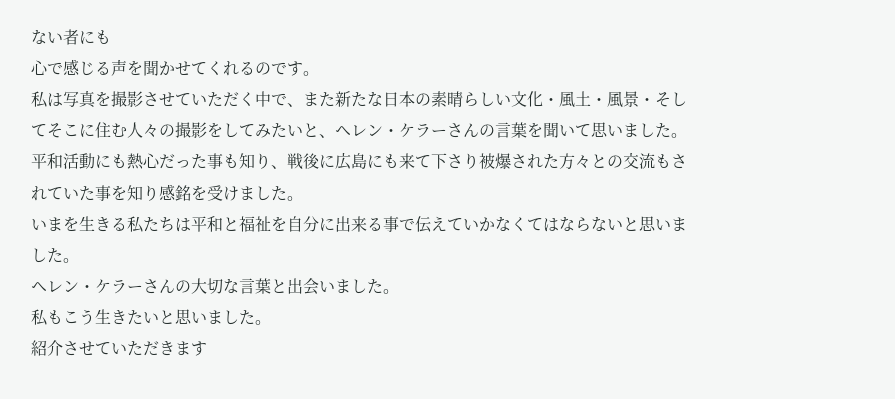ない者にも
心で感じる声を聞かせてくれるのです。
私は写真を撮影させていただく中で、また新たな日本の素晴らしい文化・風土・風景・そしてそこに住む人々の撮影をしてみたいと、ヘレン・ケラーさんの言葉を聞いて思いました。
平和活動にも熱心だった事も知り、戦後に広島にも来て下さり被爆された方々との交流もされていた事を知り感銘を受けました。
いまを生きる私たちは平和と福祉を自分に出来る事で伝えていかなくてはならないと思いました。
ヘレン・ケラーさんの大切な言葉と出会いました。
私もこう生きたいと思いました。
紹介させていただきます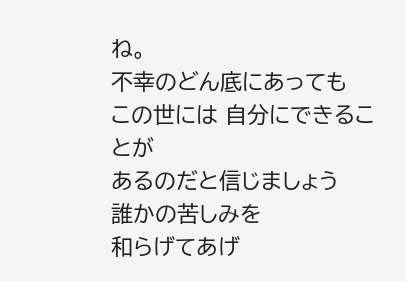ね。
不幸のどん底にあっても
この世には 自分にできることが
あるのだと信じましょう
誰かの苦しみを
和らげてあげ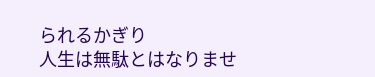られるかぎり
人生は無駄とはなりませ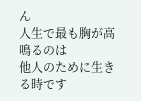ん
人生で最も胸が高鳴るのは
他人のために生きる時です